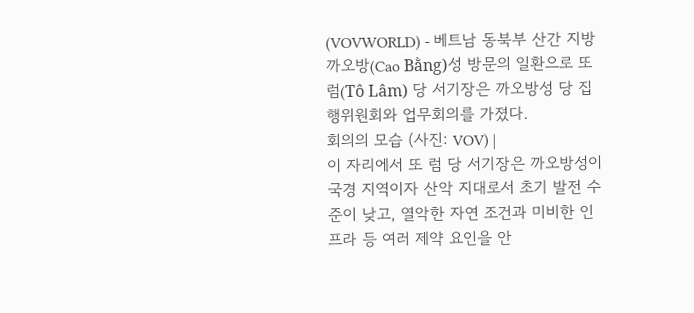(VOVWORLD) - 베트남 동북부 산간 지방 까오방(Cao Bằng)성 방문의 일환으로 또 럼(Tô Lâm) 당 서기장은 까오방성 당 집행위원회와 업무회의를 가졌다.
회의의 모습 (사진: VOV) |
이 자리에서 또 럼 당 서기장은 까오방성이 국경 지역이자 산악 지대로서 초기 발전 수준이 낮고, 열악한 자연 조건과 미비한 인프라 등 여러 제약 요인을 안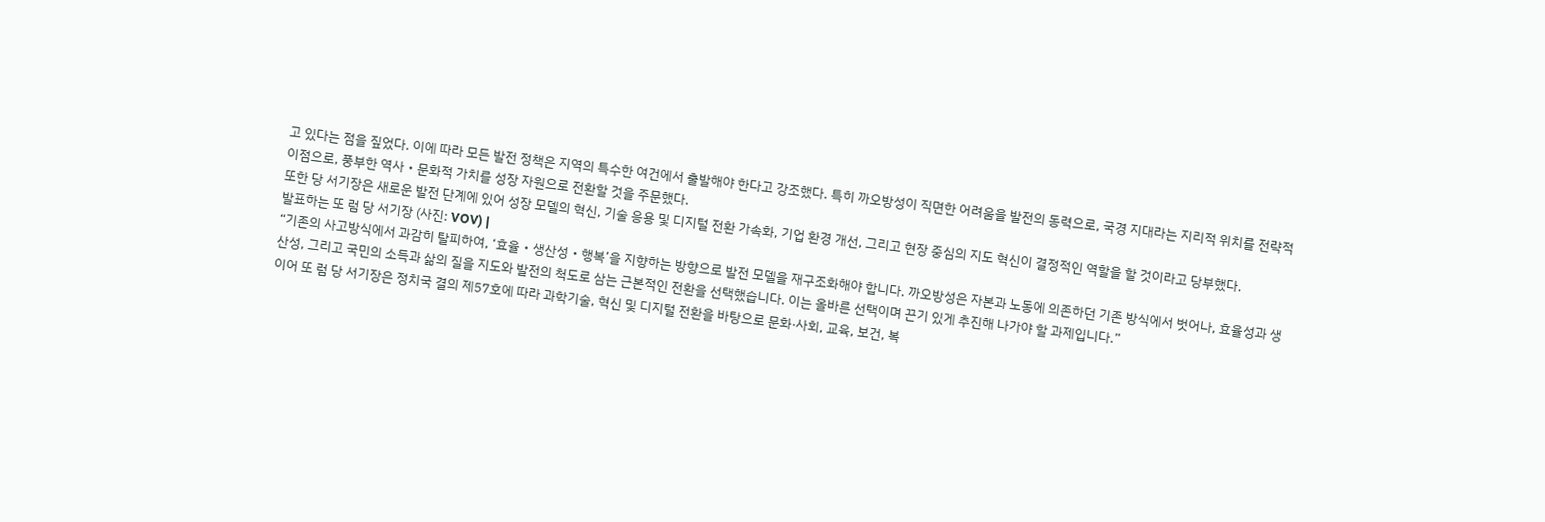고 있다는 점을 짚었다. 이에 따라 모든 발전 정책은 지역의 특수한 여건에서 출발해야 한다고 강조했다. 특히 까오방성이 직면한 어려움을 발전의 동력으로, 국경 지대라는 지리적 위치를 전략적 이점으로, 풍부한 역사‧문화적 가치를 성장 자원으로 전환할 것을 주문했다.
또한 당 서기장은 새로운 발전 단계에 있어 성장 모델의 혁신, 기술 응용 및 디지털 전환 가속화, 기업 환경 개선, 그리고 현장 중심의 지도 혁신이 결정적인 역할을 할 것이라고 당부했다.
발표하는 또 럼 당 서기장 (사진: VOV) |
“기존의 사고방식에서 과감히 탈피하여, ‘효율‧생산성‧행복’을 지향하는 방향으로 발전 모델을 재구조화해야 합니다. 까오방성은 자본과 노동에 의존하던 기존 방식에서 벗어나, 효율성과 생산성, 그리고 국민의 소득과 삶의 질을 지도와 발전의 척도로 삼는 근본적인 전환을 선택했습니다. 이는 올바른 선택이며 끈기 있게 추진해 나가야 할 과제입니다.”
이어 또 럼 당 서기장은 정치국 결의 제57호에 따라 과학기술, 혁신 및 디지털 전환을 바탕으로 문화·사회, 교육, 보건, 복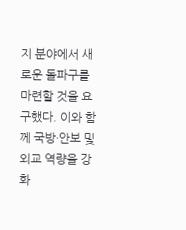지 분야에서 새로운 돌파구를 마련할 것을 요구했다. 이와 함께 국방·안보 및 외교 역량을 강화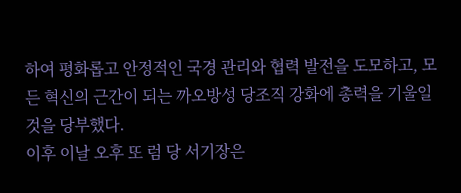하여 평화롭고 안정적인 국경 관리와 협력 발전을 도모하고, 모든 혁신의 근간이 되는 까오방성 당조직 강화에 총력을 기울일 것을 당부했다.
이후 이날 오후 또 럼 당 서기장은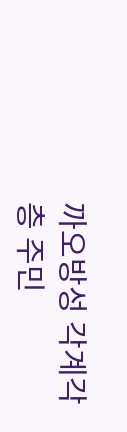까오방성 각계각층 주민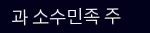과 소수민족 주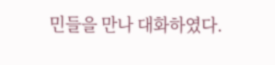민들을 만나 대화하였다.